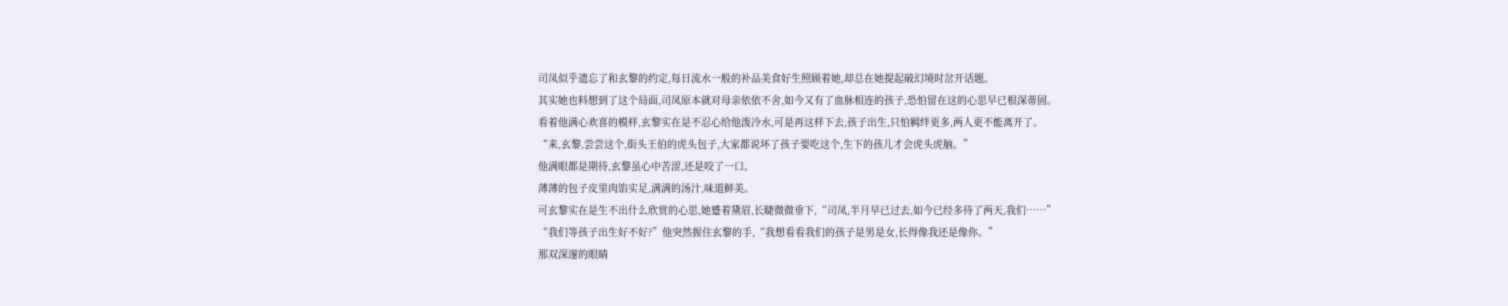司凤似乎遗忘了和玄黎的约定,每日流水一般的补品美食好生照顾着她,却总在她提起破幻境时岔开话题。
其实她也料想到了这个局面,司凤原本就对母亲依依不舍,如今又有了血脉相连的孩子,恐怕留在这的心思早已根深蒂固。
看着他满心欢喜的模样,玄黎实在是不忍心给他泼冷水,可是再这样下去,孩子出生,只怕羁绊更多,两人更不能离开了。
“来,玄黎,尝尝这个,街头王伯的虎头包子,大家都说坏了孩子要吃这个,生下的孩儿才会虎头虎脑。”
他满眼都是期待,玄黎虽心中苦涩,还是咬了一口。
薄薄的包子皮里肉馅实足,满满的汤汁,味道鲜美。
可玄黎实在是生不出什么欣赏的心思,她蹙着黛眉,长睫微微垂下,“司凤,半月早已过去,如今已经多待了两天,我们……”
“我们等孩子出生好不好?”他突然握住玄黎的手,“我想看看我们的孩子是男是女,长得像我还是像你。”
那双深邃的眼睛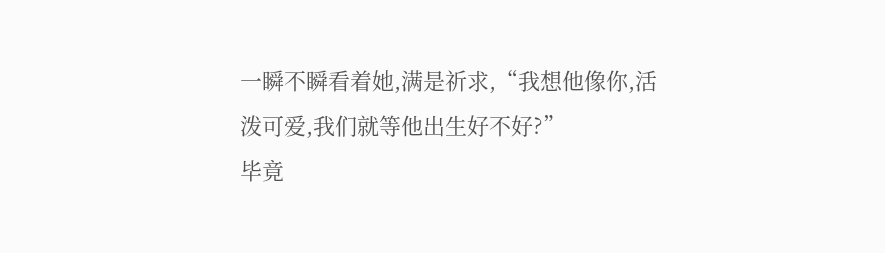一瞬不瞬看着她,满是祈求,“我想他像你,活泼可爱,我们就等他出生好不好?”
毕竟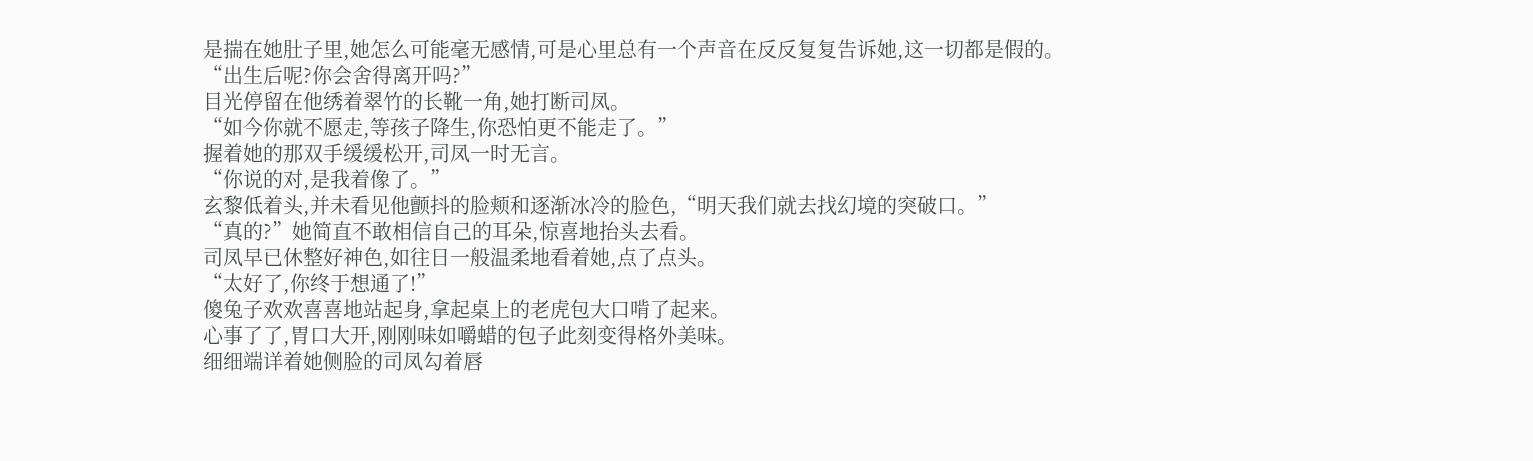是揣在她肚子里,她怎么可能毫无感情,可是心里总有一个声音在反反复复告诉她,这一切都是假的。
“出生后呢?你会舍得离开吗?”
目光停留在他绣着翠竹的长靴一角,她打断司凤。
“如今你就不愿走,等孩子降生,你恐怕更不能走了。”
握着她的那双手缓缓松开,司凤一时无言。
“你说的对,是我着像了。”
玄黎低着头,并未看见他颤抖的脸颊和逐渐冰冷的脸色,“明天我们就去找幻境的突破口。”
“真的?”她简直不敢相信自己的耳朵,惊喜地抬头去看。
司凤早已休整好神色,如往日一般温柔地看着她,点了点头。
“太好了,你终于想通了!”
傻兔子欢欢喜喜地站起身,拿起桌上的老虎包大口啃了起来。
心事了了,胃口大开,刚刚味如嚼蜡的包子此刻变得格外美味。
细细端详着她侧脸的司凤勾着唇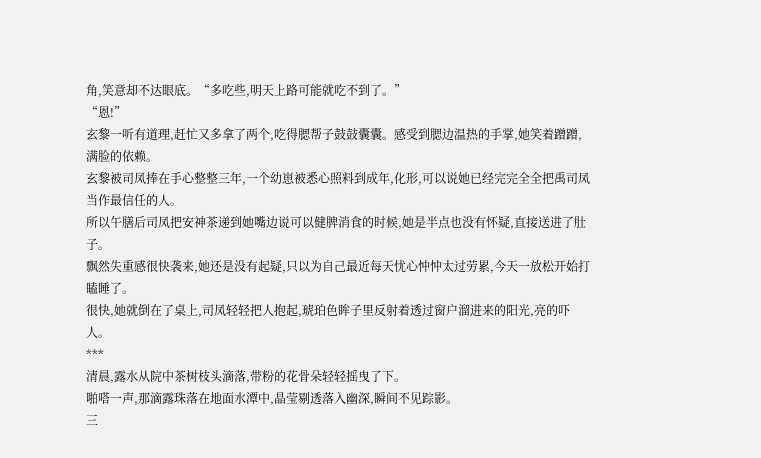角,笑意却不达眼底。“多吃些,明天上路可能就吃不到了。”
“恩!”
玄黎一听有道理,赶忙又多拿了两个,吃得腮帮子鼓鼓囊囊。感受到腮边温热的手掌,她笑着蹭蹭,满脸的依赖。
玄黎被司凤捧在手心整整三年,一个幼崽被悉心照料到成年,化形,可以说她已经完完全全把禹司凤当作最信任的人。
所以午膳后司凤把安神茶递到她嘴边说可以健脾消食的时候,她是半点也没有怀疑,直接送进了肚子。
飘然失重感很快袭来,她还是没有起疑,只以为自己最近每天忧心忡忡太过劳累,今天一放松开始打瞌睡了。
很快,她就倒在了桌上,司凤轻轻把人抱起,琥珀色眸子里反射着透过窗户溜进来的阳光,亮的吓人。
***
清晨,露水从院中茶树枝头滴落,带粉的花骨朵轻轻摇曳了下。
啪嗒一声,那滴露珠落在地面水潭中,晶莹剔透落入幽深,瞬间不见踪影。
三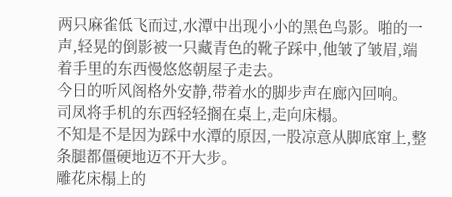两只麻雀低飞而过,水潭中出现小小的黑色鸟影。啪的一声,轻晃的倒影被一只藏青色的靴子踩中,他皱了皱眉,端着手里的东西慢悠悠朝屋子走去。
今日的听风阁格外安静,带着水的脚步声在廊內回响。
司凤将手机的东西轻轻搁在桌上,走向床榻。
不知是不是因为踩中水潭的原因,一股凉意从脚底窜上,整条腿都僵硬地迈不开大步。
雕花床榻上的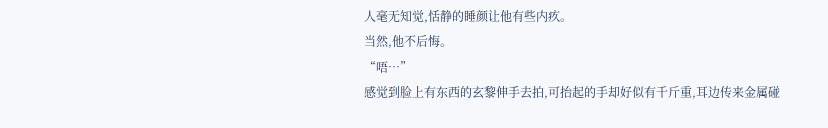人毫无知觉,恬静的睡颜让他有些内疚。
当然,他不后悔。
“唔…”
感觉到脸上有东西的玄黎伸手去拍,可抬起的手却好似有千斤重,耳边传来金属碰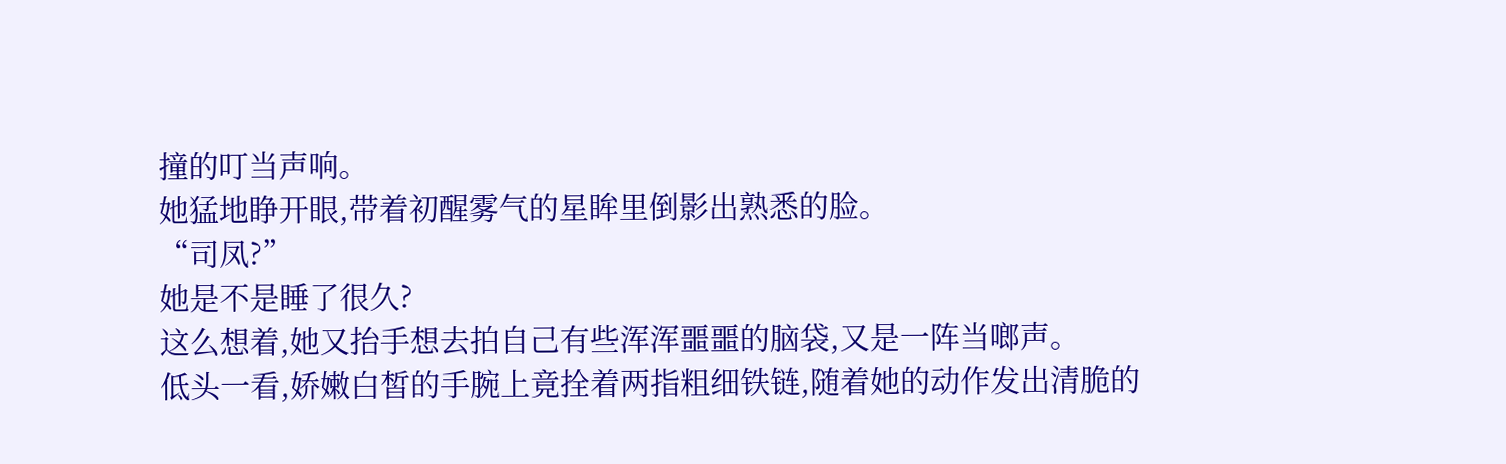撞的叮当声响。
她猛地睁开眼,带着初醒雾气的星眸里倒影出熟悉的脸。
“司凤?”
她是不是睡了很久?
这么想着,她又抬手想去拍自己有些浑浑噩噩的脑袋,又是一阵当啷声。
低头一看,娇嫩白皙的手腕上竟拴着两指粗细铁链,随着她的动作发出清脆的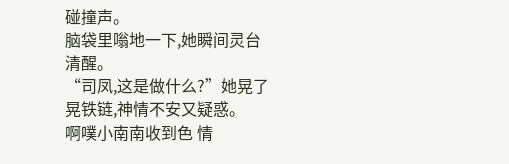碰撞声。
脑袋里嗡地一下,她瞬间灵台清醒。
“司凤,这是做什么?”她晃了晃铁链,神情不安又疑惑。
啊噗小南南收到色 情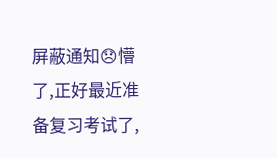屏蔽通知😞懵了,正好最近准备复习考试了,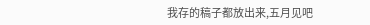我存的稿子都放出来,五月见吧